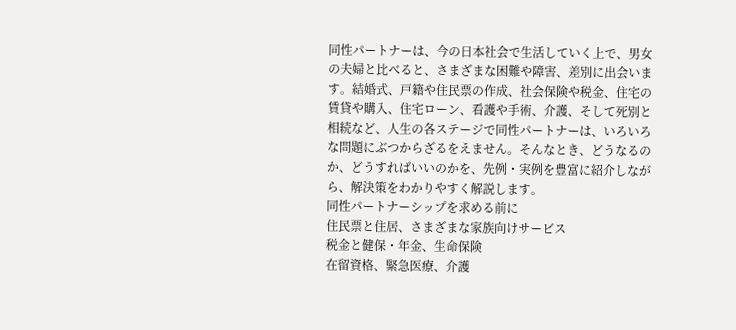同性パートナーは、今の日本社会で生活していく上で、男女の夫婦と比べると、さまざまな困難や障害、差別に出会います。結婚式、戸籍や住民票の作成、社会保険や税金、住宅の賃貸や購入、住宅ローン、看護や手術、介護、そして死別と相続など、人生の各ステージで同性パートナーは、いろいろな問題にぶつからざるをえません。そんなとき、どうなるのか、どうすればいいのかを、先例・実例を豊富に紹介しながら、解決策をわかりやすく解説します。
同性パートナーシップを求める前に
住民票と住居、さまざまな家族向けサービス
税金と健保・年金、生命保険
在留資格、緊急医療、介護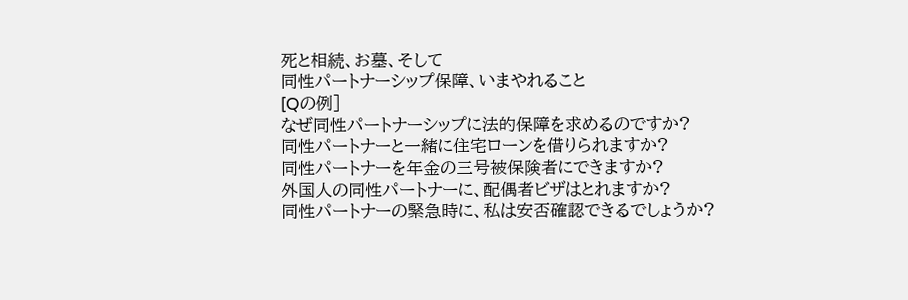死と相続、お墓、そして
同性パートナーシップ保障、いまやれること
[Qの例]
なぜ同性パートナーシップに法的保障を求めるのですか?
同性パートナーと一緒に住宅ローンを借りられますか?
同性パートナーを年金の三号被保険者にできますか?
外国人の同性パートナーに、配偶者ビザはとれますか?
同性パートナーの緊急時に、私は安否確認できるでしょうか?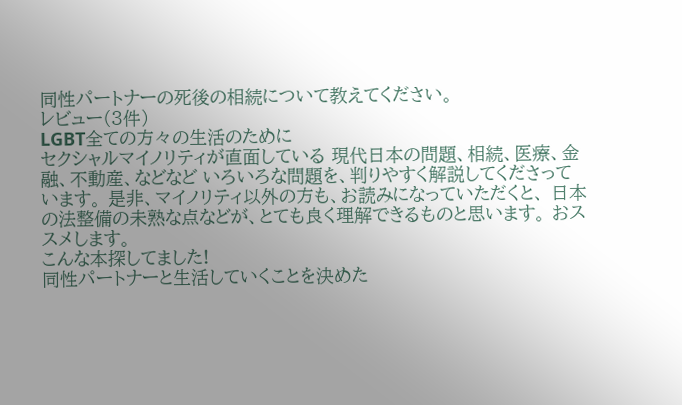同性パートナーの死後の相続について教えてください。
レビュー(3件)
LGBT全ての方々の生活のために
セクシャルマイノリティが直面している 現代日本の問題、相続、医療、金融、不動産、などなど いろいろな問題を、判りやすく解説してくださっています。 是非、マイノリティ以外の方も、お読みになっていただくと、 日本の法整備の未熟な点などが、とても良く理解できるものと思います。 おススメします。
こんな本探してました!
同性パートナーと生活していくことを決めた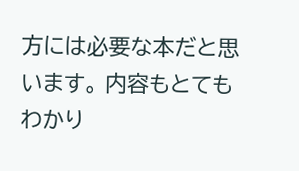方には必要な本だと思います。 内容もとてもわかり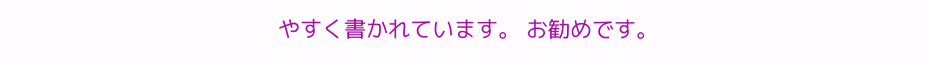やすく書かれています。 お勧めです。